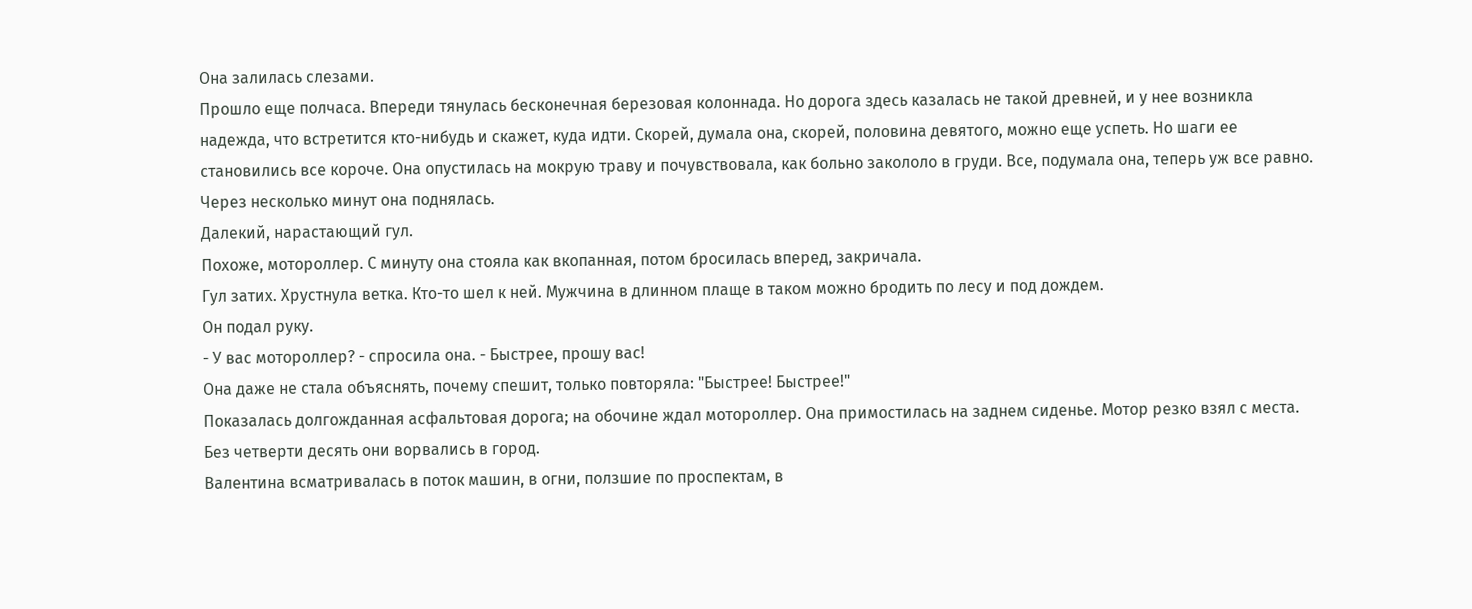Она залилась слезами.
Прошло еще полчаса. Впереди тянулась бесконечная березовая колоннада. Но дорога здесь казалась не такой древней, и у нее возникла надежда, что встретится кто-нибудь и скажет, куда идти. Скорей, думала она, скорей, половина девятого, можно еще успеть. Но шаги ее становились все короче. Она опустилась на мокрую траву и почувствовала, как больно закололо в груди. Все, подумала она, теперь уж все равно.
Через несколько минут она поднялась.
Далекий, нарастающий гул.
Похоже, мотороллер. С минуту она стояла как вкопанная, потом бросилась вперед, закричала.
Гул затих. Хрустнула ветка. Кто-то шел к ней. Мужчина в длинном плаще в таком можно бродить по лесу и под дождем.
Он подал руку.
- У вас мотороллер? - спросила она. - Быстрее, прошу вас!
Она даже не стала объяснять, почему спешит, только повторяла: "Быстрее! Быстрее!"
Показалась долгожданная асфальтовая дорога; на обочине ждал мотороллер. Она примостилась на заднем сиденье. Мотор резко взял с места. Без четверти десять они ворвались в город.
Валентина всматривалась в поток машин, в огни, ползшие по проспектам, в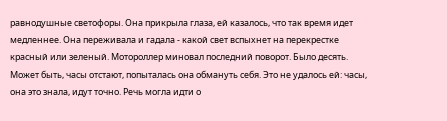равнодушные светофоры. Она прикрыла глаза, ей казалось, что так время идет медленнее. Она переживала и гадала - какой свет вспыхнет на перекрестке красный или зеленый. Мотороллер миновал последний поворот. Было десять. Может быть, часы отстают, попыталась она обмануть себя. Это не удалось ей: часы, она это знала, идут точно. Речь могла идти о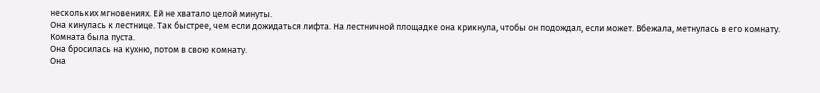нескольких мгновениях. Ей не хватало целой минуты.
Она кинулась к лестнице. Так быстрее, чем если дожидаться лифта. На лестничной площадке она крикнула, чтобы он подождал, если может. Вбежала, метнулась в его комнату.
Комната была пуста.
Она бросилась на кухню, потом в свою комнату.
Она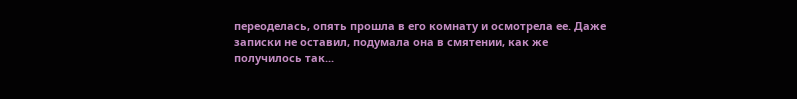переоделась, опять прошла в его комнату и осмотрела ее. Даже записки не оставил, подумала она в смятении, как же получилось так...